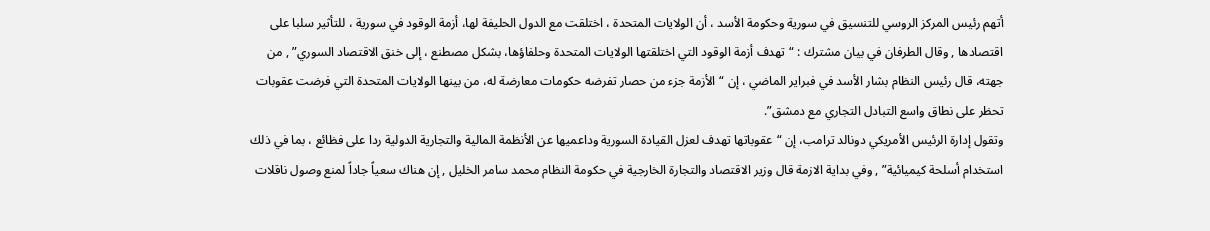أتهم رئيس المركز الروسي للتنسيق في سورية وحكومة الأسد ، أن الولايات المتحدة ، اختلقت مع الدول الحليفة لها، أزمة الوقود في سورية ، للتأثير سلبا على اقتصادها , وقال الطرفان في بيان مشترك : “تهدف أزمة الوقود التي اختلقتها الولايات المتحدة وحلفاؤها، بشكل مصطنع ، إلى خنق الاقتصاد السوري” , من جهته، قال رئيس النظام بشار الأسد في فبراير الماضي ، إن “الأزمة جزء من حصار تفرضه حكومات معارضة له، من بينها الولايات المتحدة التي فرضت عقوبات تحظر على نطاق واسع التبادل التجاري مع دمشق”.
وتقول إدارة الرئيس الأمريكي دونالد ترامب، إن “عقوباتها تهدف لعزل القيادة السورية وداعميها عن الأنظمة المالية والتجارية الدولية ردا على فظائع ، بما في ذلك استخدام أسلحة كيميائية” , وفي بداية الازمة قال وزير الاقتصاد والتجارة الخارجية في حكومة النظام محمد سامر الخليل , إن هناك سعياً جاداً لمنع وصول ناقلات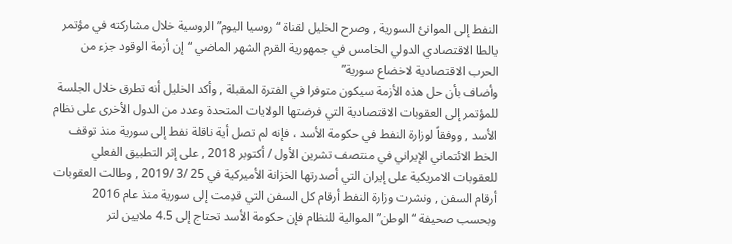النفط إلى الموانئ السورية , وصرح الخليل لقناة “روسيا اليوم” الروسية خلال مشاركته في مؤتمر يالطا الاقتصادي الدولي الخامس في جمهورية القرم الشهر الماضي “إن أزمة الوقود جزء من الحرب الاقتصادية لاخضاع سورية”
وأضاف بأن حل هذه الأزمة سيكون متوفرا في الفترة المقبلة , وأكد الخليل أنه تطرق خلال الجلسة للمؤتمر إلى العقوبات الاقتصادية التي فرضتها الولايات المتحدة وعدد من الدول الأخرى على نظام الأسد , ووفقاً لوزارة النفط في حكومة الأسد ، فإنه لم تصل أية ناقلة نفط إلى سورية منذ توقف الخط الائتماني الإيراني في منتصف تشرين الأول / أكتوبر 2018 , على إثر التطبيق الفعلي للعقوبات الامريكية على إيران التي أصدرتها الخزانة الأميركية في 25 /3 /2019 , وطالت العقوبات أرقام السفن , ونشرت وزارة النفط أرقام كل السفن التي قدِمت إلى سورية منذ عام 2016
وبحسب صحيفة “الوطن” الموالية للنظام فإن حكومة الأسد تحتاج إلى 4.5 ملايين لتر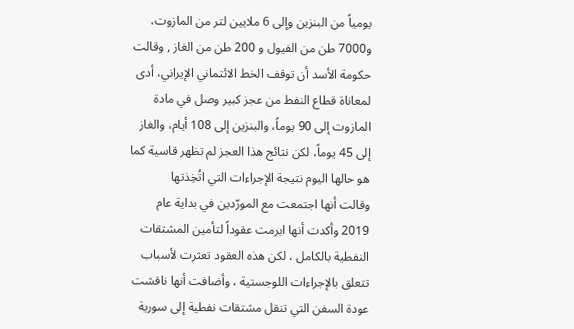يومياً من البنزين وإلى 6 ملايين لتر من المازوت، و7000 طن من الفيول و 200 طن من الغاز , وقالت حكومة الأسد أن توقف الخط الائتماني الإيراني، أدى لمعاناة قطاع النفط من عجز كبير وصل في مادة المازوت إلى 90 يوماً، والبنزين إلى 108 أيام، والغاز إلى 45 يوماً، لكن نتائج هذا العجز لم تظهر قاسية كما هو حالها اليوم نتيجة الإجراءات التي اتُخِذتها
وقالت أنها اجتمعت مع المورّدين في بداية عام 2019 وأكدت أنها ابرمت عقوداً لتأمين المشتقات النفطية بالكامل ، لكن هذه العقود تعثرت لأسباب تتعلق بالإجراءات اللوجستية ، وأضافت أنها ناقشت عودة السفن التي تنقل مشتقات نفطية إلى سورية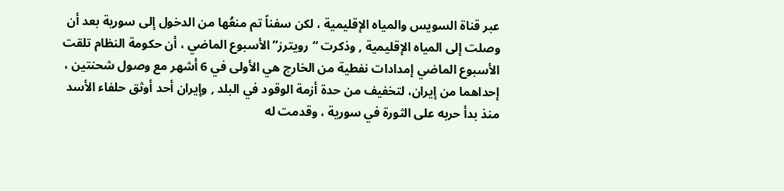عبر قناة السويس والمياه الإقليمية ، لكن سفناً تم منعُها من الدخول إلى سورية بعد أن وصلت إلى المياه الإقليمية , وذكرت “رويترز” الأسبوع الماضي ، أن حكومة النظام تلقت الأسبوع الماضي إمدادات نفطية من الخارج هي الأولى في 6 أشهر مع وصول شحنتين ، إحداهما من إيران، لتخفيف من حدة أزمة الوقود في البلد , وإيران أحد أوثق حلفاء الأسد منذ بدأ حربه على الثورة في سورية ، وقدمت له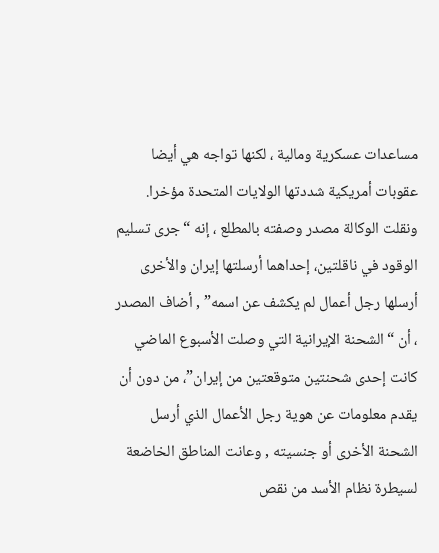مساعدات عسكرية ومالية ، لكنها تواجه هي أيضا عقوبات أمريكية شددتها الولايات المتحدة مؤخرا.
ونقلت الوكالة مصدر وصفته بالمطلع ، إنه “جرى تسليم الوقود في ناقلتين، إحداهما أرسلتها إيران والأخرى أرسلها رجل أعمال لم يكشف عن اسمه” , أضاف المصدر ، أن “الشحنة الإيرانية التي وصلت الأسبوع الماضي كانت إحدى شحنتين متوقعتين من إيران”، من دون أن يقدم معلومات عن هوية رجل الأعمال الذي أرسل الشحنة الأخرى أو جنسيته , وعانت المناطق الخاضعة لسيطرة نظام الأسد من نقص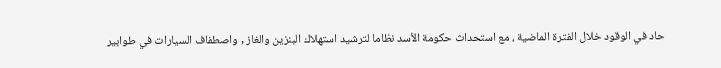حاد في الوقود خلال الفترة الماضية ، مع استحداث حكومة الأسد نظاما لترشيد استهلاك البنزين والغاز , واصطفاف السيارات في طوابير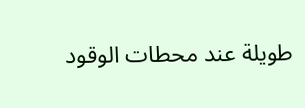طويلة عند محطات الوقود